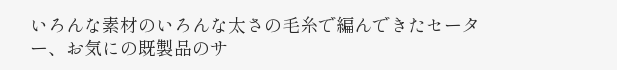いろんな素材のいろんな太さの毛糸で編んできたセーター、お気にの既製品のサ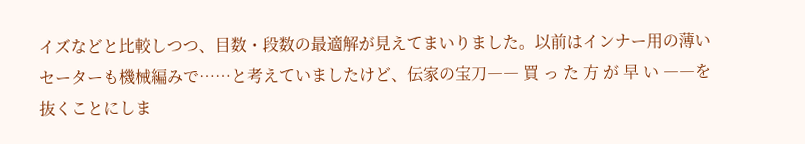イズなどと比較しつつ、目数・段数の最適解が見えてまいりました。以前はインナー用の薄いセーターも機械編みで……と考えていましたけど、伝家の宝刀―― 買 っ た 方 が 早 い ――を抜くことにしま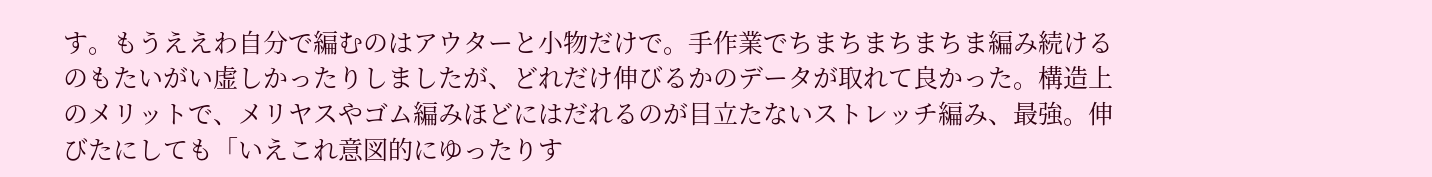す。もうええわ自分で編むのはアウターと小物だけで。手作業でちまちまちまちま編み続けるのもたいがい虚しかったりしましたが、どれだけ伸びるかのデータが取れて良かった。構造上のメリットで、メリヤスやゴム編みほどにはだれるのが目立たないストレッチ編み、最強。伸びたにしても「いえこれ意図的にゆったりす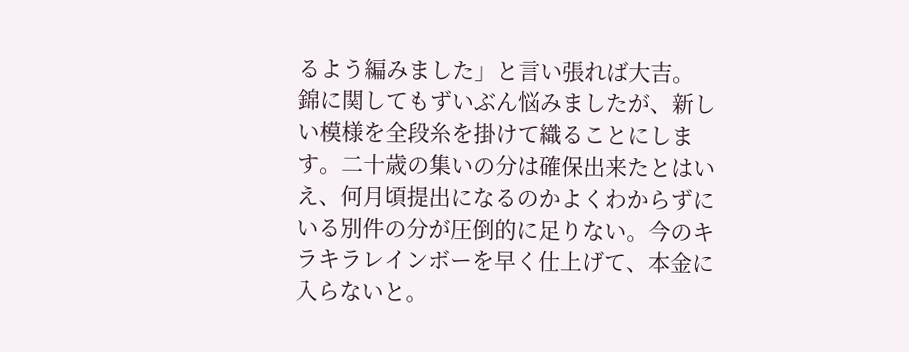るよう編みました」と言い張れば大吉。
錦に関してもずいぶん悩みましたが、新しい模様を全段糸を掛けて織ることにします。二十歳の集いの分は確保出来たとはいえ、何月頃提出になるのかよくわからずにいる別件の分が圧倒的に足りない。今のキラキラレインボーを早く仕上げて、本金に入らないと。